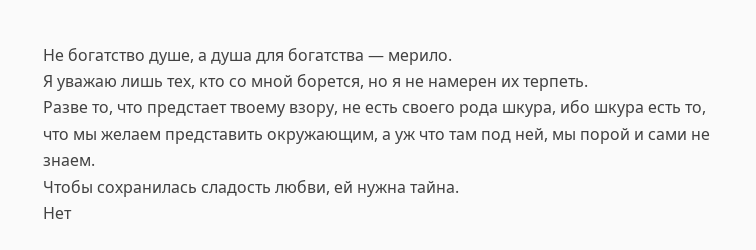Не богатство душе, а душа для богатства — мерило.
Я уважаю лишь тех, кто со мной борется, но я не намерен их терпеть.
Разве то, что предстает твоему взору, не есть своего рода шкура, ибо шкура есть то, что мы желаем представить окружающим, а уж что там под ней, мы порой и сами не знаем.
Чтобы сохранилась сладость любви, ей нужна тайна.
Нет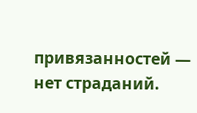привязанностей — нет страданий.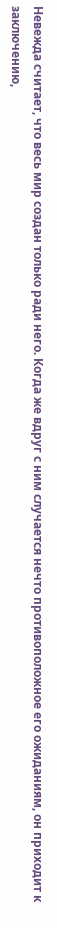Невежда считает, что весь мир создан только ради него. Когда же вдруг с ним случается нечто противоположное его ожиданиям, он приходит к заключению,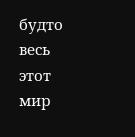будто весь этот мир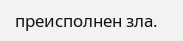преисполнен зла.